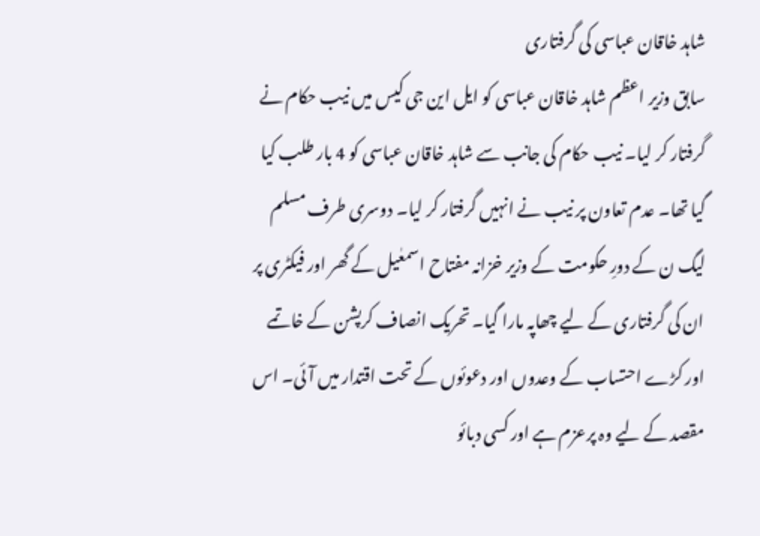شاہد خاقان عباسی کی گرفتاری
سابق وزیر اعظم شاہد خاقان عباسی کو ایل این جی کیس میں نیب حکام نے گرفتار کر لیا۔ نیب حکام کی جانب سے شاہد خاقان عباسی کو 4 بار طلب کیا گیا تھا۔ عدم تعاون پر نیب نے انہیں گرفتار کر لیا۔ دوسری طرف مسلم لیگ ن کے دورِ حکومت کے وزیر خزانہ مفتاح اسمعٰیل کے گھر اور فیکٹری پر ان کی گرفتاری کے لیے چھاپہ مارا گیا۔ تحریک انصاف کرپشن کے خاتمے اور کڑے احتساب کے وعدوں اور دعوئوں کے تحت اقتدار میں آئی۔ اس مقصد کے لیے وہ پرعزم ہے اور کسی دبائو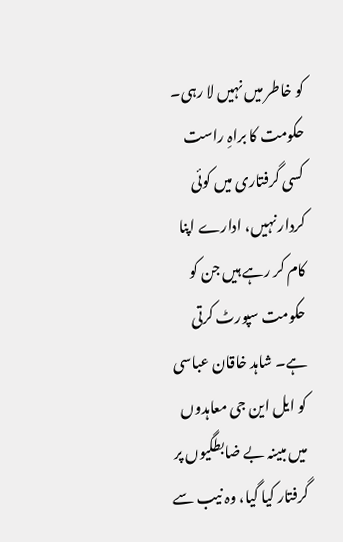کو خاطر میں نہیں لا رہی۔ حکومت کا براہِ راست کسی گرفتاری میں کوئی کردار نہیں، ادارے اپنا کام کر رہے ہیں جن کو حکومت سپورٹ کرتی ہے۔ شاہد خاقان عباسی کو ایل این جی معاہدوں میں مبینہ بے ضابطگیوں پر گرفتار کیا گیا، وہ نیب سے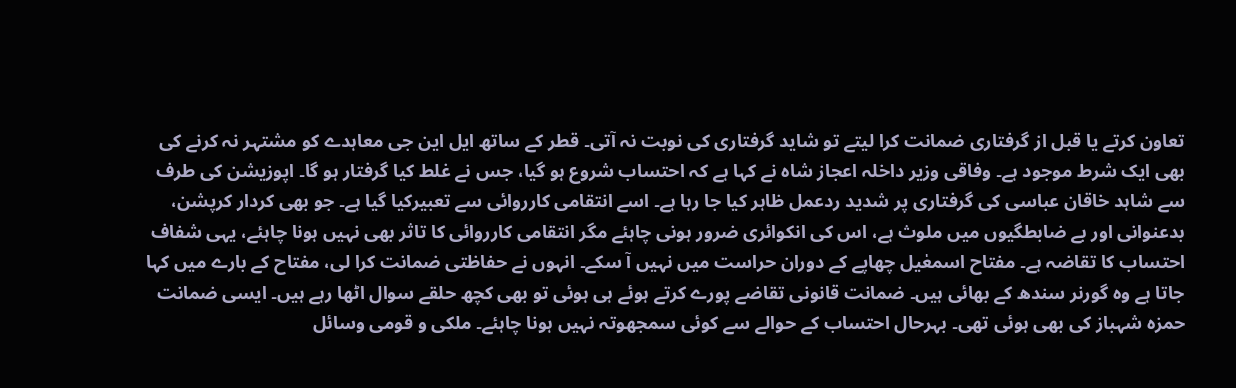تعاون کرتے یا قبل از گرفتاری ضمانت کرا لیتے تو شاید گرفتاری کی نوبت نہ آتی۔ قطر کے ساتھ ایل این جی معاہدے کو مشتہر نہ کرنے کی بھی ایک شرط موجود ہے۔ وفاقی وزیر داخلہ اعجاز شاہ نے کہا ہے کہ احتساب شروع ہو گیا، جس نے غلط کیا گرفتار ہو گا۔ اپوزیشن کی طرف سے شاہد خاقان عباسی کی گرفتاری پر شدید ردعمل ظاہر کیا جا رہا ہے۔ اسے انتقامی کارروائی سے تعبیرکیا گیا ہے۔ جو بھی کردار کرپشن، بدعنوانی اور بے ضابطگیوں میں ملوث ہے، اس کی انکوائری ضرور ہونی چاہئے مگر انتقامی کارروائی کا تاثر بھی نہیں ہونا چاہئے، یہی شفاف احتساب کا تقاضہ ہے۔ مفتاح اسمعٰیل چھاپے کے دوران حراست میں نہیں آ سکے۔ انہوں نے حفاظتی ضمانت کرا لی، مفتاح کے بارے میں کہا جاتا ہے وہ گورنر سندھ کے بھائی ہیں۔ ضمانت قانونی تقاضے پورے کرتے ہوئے ہی ہوئی تو بھی کچھ حلقے سوال اٹھا رہے ہیں۔ ایسی ضمانت حمزہ شہباز کی بھی ہوئی تھی۔ بہرحال احتساب کے حوالے سے کوئی سمجھوتہ نہیں ہونا چاہئے۔ ملکی و قومی وسائل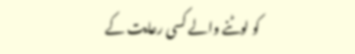کو لوٹنے والے کسی رعایت کے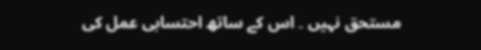مستحق نہیں ۔ اس کے ساتھ احتسابی عمل کی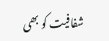شفافیت کو بھی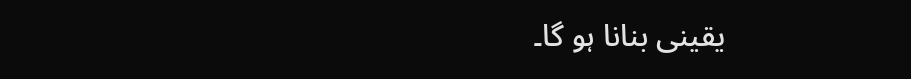یقینی بنانا ہو گا۔